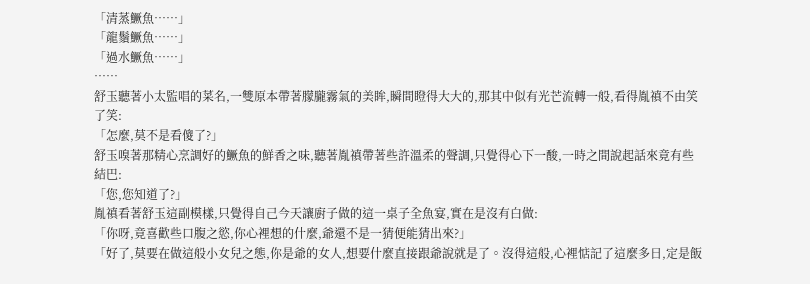「清蒸鱖魚……」
「龍鬚鱖魚……」
「過水鱖魚……」
……
舒玉聽著小太監唱的菜名,一雙原本帶著朦朧霧氣的美眸,瞬間瞪得大大的,那其中似有光芒流轉一般,看得胤禛不由笑了笑:
「怎麼,莫不是看傻了?」
舒玉嗅著那精心烹調好的鱖魚的鮮香之味,聽著胤禛帶著些許溫柔的聲調,只覺得心下一酸,一時之間說起話來竟有些結巴:
「您,您知道了?」
胤禛看著舒玉這副模樣,只覺得自己今天讓廚子做的這一桌子全魚宴,實在是沒有白做:
「你呀,竟喜歡些口腹之慾,你心裡想的什麼,爺還不是一猜便能猜出來?」
「好了,莫要在做這般小女兒之態,你是爺的女人,想要什麼直接跟爺說就是了。沒得這般,心裡惦記了這麼多日,定是飯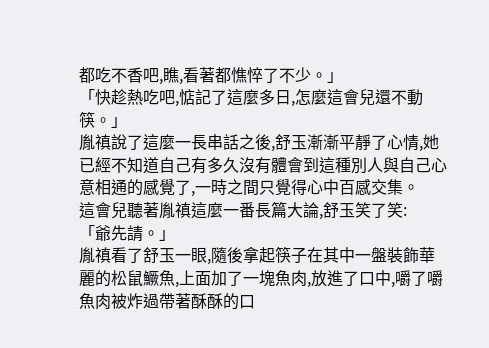都吃不香吧,瞧,看著都憔悴了不少。」
「快趁熱吃吧,惦記了這麼多日,怎麼這會兒還不動筷。」
胤禛說了這麼一長串話之後,舒玉漸漸平靜了心情,她已經不知道自己有多久沒有體會到這種別人與自己心意相通的感覺了,一時之間只覺得心中百感交集。
這會兒聽著胤禛這麼一番長篇大論,舒玉笑了笑:
「爺先請。」
胤禛看了舒玉一眼,隨後拿起筷子在其中一盤裝飾華麗的松鼠鱖魚,上面加了一塊魚肉,放進了口中,嚼了嚼魚肉被炸過帶著酥酥的口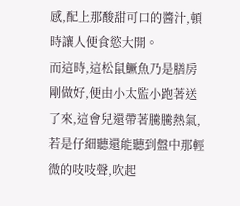感,配上那酸甜可口的醬汁,頓時讓人便食慾大開。
而這時,這松鼠鱖魚乃是膳房剛做好,便由小太監小跑著送了來,這會兒還帶著騰騰熱氣,若是仔細聽還能聽到盤中那輕微的吱吱聲,吹起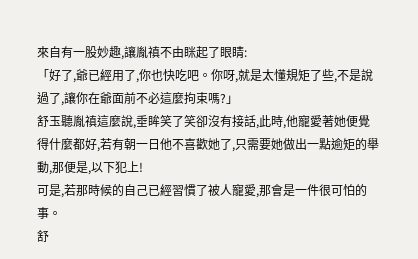來自有一股妙趣,讓胤禛不由眯起了眼睛:
「好了,爺已經用了,你也快吃吧。你呀,就是太懂規矩了些,不是說過了,讓你在爺面前不必這麼拘束嗎?」
舒玉聽胤禛這麼說,垂眸笑了笑卻沒有接話,此時,他寵愛著她便覺得什麼都好,若有朝一日他不喜歡她了,只需要她做出一點逾矩的舉動,那便是,以下犯上!
可是,若那時候的自己已經習慣了被人寵愛,那會是一件很可怕的事。
舒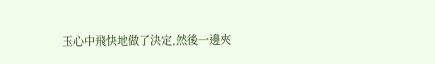玉心中飛快地做了決定,然後一邊夾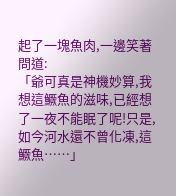起了一塊魚肉,一邊笑著問道:
「爺可真是神機妙算,我想這鱖魚的滋味,已經想了一夜不能眠了呢!只是,如今河水還不曾化凍,這鱖魚……」